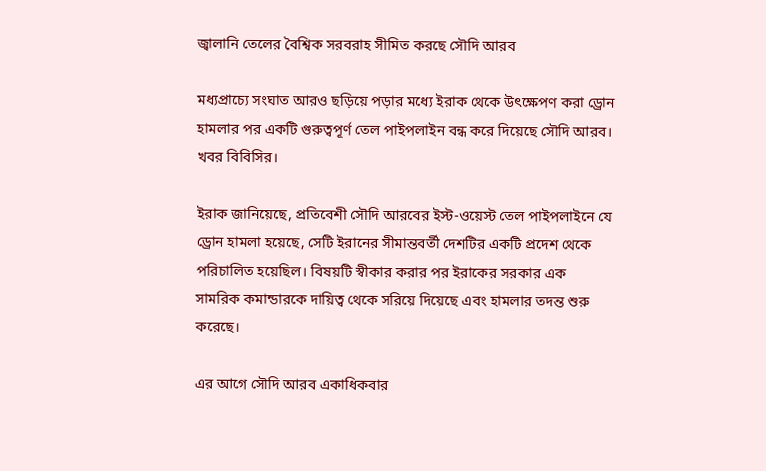জ্বালানি তেলের বৈশ্বিক সরবরাহ সীমিত করছে সৌদি আরব

মধ্যপ্রাচ্যে সংঘাত আরও ছড়িয়ে পড়ার মধ্যে ইরাক থেকে উৎক্ষেপণ করা ড্রোন হামলার পর একটি গুরুত্বপূর্ণ তেল পাইপলাইন বন্ধ করে দিয়েছে সৌদি আরব। খবর বিবিসির।

ইরাক জানিয়েছে, প্রতিবেশী সৌদি আরবের ইস্ট-ওয়েস্ট তেল পাইপলাইনে যে ড্রোন হামলা হয়েছে, সেটি ইরানের সীমান্তবর্তী দেশটির একটি প্রদেশ থেকে পরিচালিত হয়েছিল। বিষয়টি স্বীকার করার পর ইরাকের সরকার এক সামরিক কমান্ডারকে দায়িত্ব থেকে সরিয়ে দিয়েছে এবং হামলার তদন্ত শুরু করেছে।

এর আগে সৌদি আরব একাধিকবার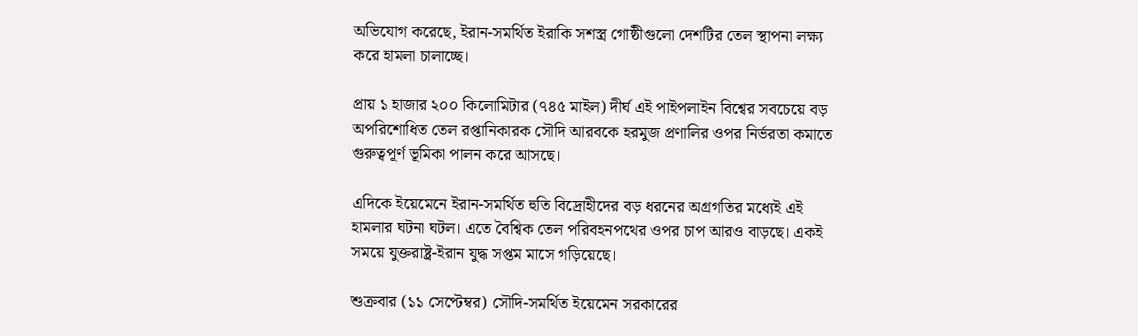অভিযোগ করেছে, ইরান-সমর্থিত ইরাকি সশস্ত্র গোষ্ঠীগুলো দেশটির তেল স্থাপনা লক্ষ্য করে হামলা চালাচ্ছে।

প্রায় ১ হাজার ২০০ কিলোমিটার (৭৪৫ মাইল) দীর্ঘ এই পাইপলাইন বিশ্বের সবচেয়ে বড় অপরিশোধিত তেল রপ্তানিকারক সৌদি আরবকে হরমুজ প্রণালির ওপর নির্ভরতা কমাতে গুরুত্বপূর্ণ ভূমিকা পালন করে আসছে।

এদিকে ইয়েমেনে ইরান-সমর্থিত হুতি বিদ্রোহীদের বড় ধরনের অগ্রগতির মধ্যেই এই হামলার ঘটনা ঘটল। এতে বৈশ্বিক তেল পরিবহনপথের ওপর চাপ আরও বাড়ছে। একই সময়ে যুক্তরাষ্ট্র-ইরান যুদ্ধ সপ্তম মাসে গড়িয়েছে।

শুক্রবার (১১ সেপ্টেম্বর) সৌদি-সমর্থিত ইয়েমেন সরকারের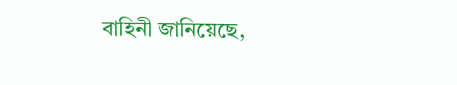বাহিনী জানিয়েছে,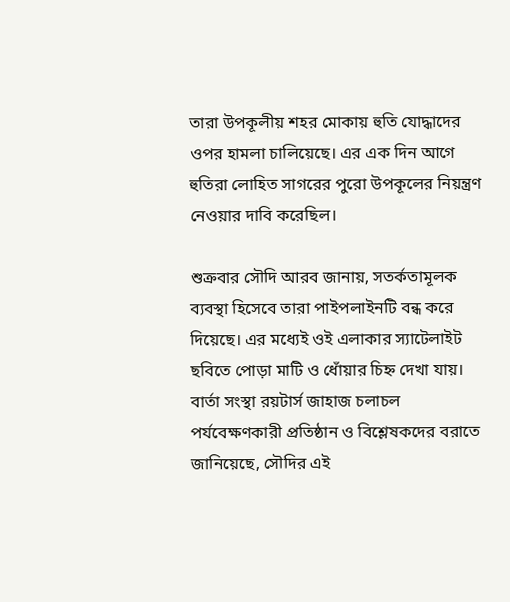তারা উপকূলীয় শহর মোকায় হুতি যোদ্ধাদের ওপর হামলা চালিয়েছে। এর এক দিন আগে হুতিরা লোহিত সাগরের পুরো উপকূলের নিয়ন্ত্রণ নেওয়ার দাবি করেছিল।

শুক্রবার সৌদি আরব জানায়, সতর্কতামূলক ব্যবস্থা হিসেবে তারা পাইপলাইনটি বন্ধ করে দিয়েছে। এর মধ্যেই ওই এলাকার স্যাটেলাইট ছবিতে পোড়া মাটি ও ধোঁয়ার চিহ্ন দেখা যায়। বার্তা সংস্থা রয়টার্স জাহাজ চলাচল পর্যবেক্ষণকারী প্রতিষ্ঠান ও বিশ্লেষকদের বরাতে জানিয়েছে, সৌদির এই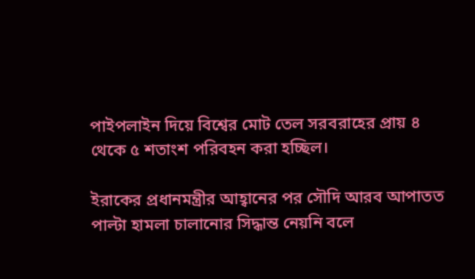পাইপলাইন দিয়ে বিশ্বের মোট তেল সরবরাহের প্রায় ৪ থেকে ৫ শতাংশ পরিবহন করা হচ্ছিল।

ইরাকের প্রধানমন্ত্রীর আহ্বানের পর সৌদি আরব আপাতত পাল্টা হামলা চালানোর সিদ্ধান্ত নেয়নি বলে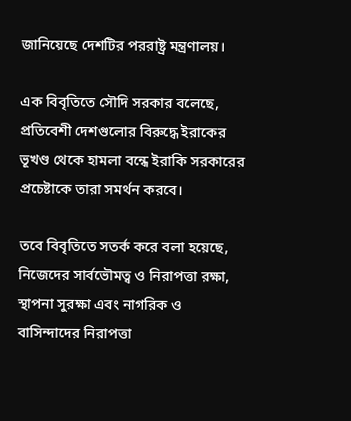জানিয়েছে দেশটির পররাষ্ট্র মন্ত্রণালয়।

এক বিবৃতিতে সৌদি সরকার বলেছে, প্রতিবেশী দেশগুলোর বিরুদ্ধে ইরাকের ভূখণ্ড থেকে হামলা বন্ধে ইরাকি সরকারের প্রচেষ্টাকে তারা সমর্থন করবে।

তবে বিবৃতিতে সতর্ক করে বলা হয়েছে, নিজেদের সার্বভৌমত্ব ও নিরাপত্তা রক্ষা, স্থাপনা সুরক্ষা এবং নাগরিক ও বাসিন্দাদের নিরাপত্তা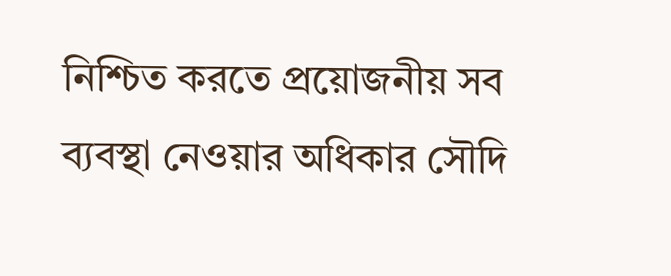নিশ্চিত করতে প্রয়োজনীয় সব ব্যবস্থা নেওয়ার অধিকার সৌদি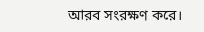আরব সংরক্ষণ করে।